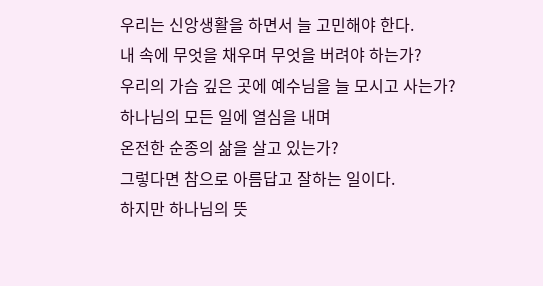우리는 신앙생활을 하면서 늘 고민해야 한다.
내 속에 무엇을 채우며 무엇을 버려야 하는가?
우리의 가슴 깊은 곳에 예수님을 늘 모시고 사는가?
하나님의 모든 일에 열심을 내며
온전한 순종의 삶을 살고 있는가?
그렇다면 참으로 아름답고 잘하는 일이다.
하지만 하나님의 뜻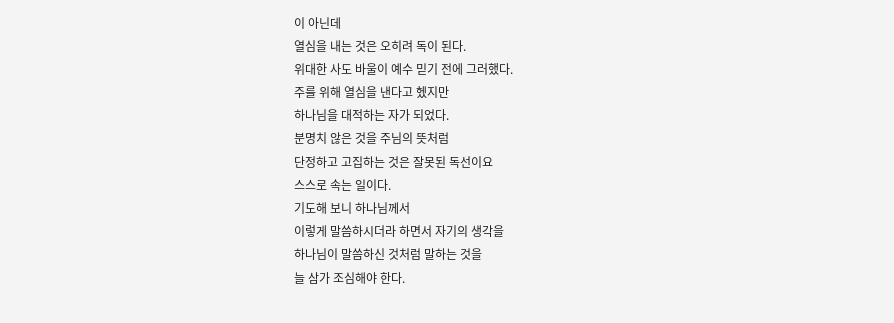이 아닌데
열심을 내는 것은 오히려 독이 된다.
위대한 사도 바울이 예수 믿기 전에 그러했다.
주를 위해 열심을 낸다고 헸지만
하나님을 대적하는 자가 되었다.
분명치 않은 것을 주님의 뜻처럼
단정하고 고집하는 것은 잘못된 독선이요
스스로 속는 일이다.
기도해 보니 하나님께서
이렇게 말씀하시더라 하면서 자기의 생각을
하나님이 말씀하신 것처럼 말하는 것을
늘 삼가 조심해야 한다.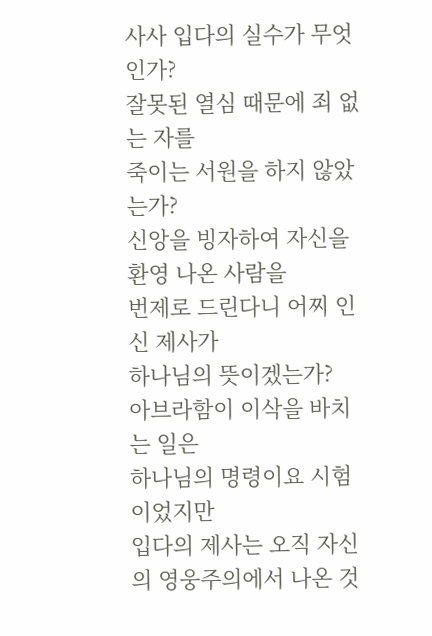사사 입다의 실수가 무엇인가?
잘못된 열심 때문에 죄 없는 자를
죽이는 서원을 하지 않았는가?
신앙을 빙자하여 자신을 환영 나온 사람을
번제로 드린다니 어찌 인신 제사가
하나님의 뜻이겠는가?
아브라함이 이삭을 바치는 일은
하나님의 명령이요 시험이었지만
입다의 제사는 오직 자신의 영웅주의에서 나온 것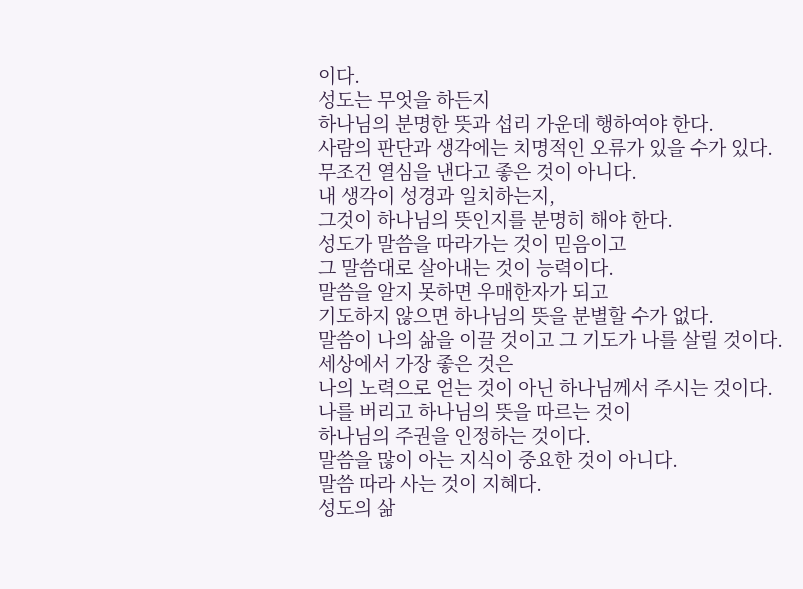이다.
성도는 무엇을 하든지
하나님의 분명한 뜻과 섭리 가운데 행하여야 한다.
사람의 판단과 생각에는 치명적인 오류가 있을 수가 있다.
무조건 열심을 낸다고 좋은 것이 아니다.
내 생각이 성경과 일치하는지,
그것이 하나님의 뜻인지를 분명히 해야 한다.
성도가 말씀을 따라가는 것이 믿음이고
그 말씀대로 살아내는 것이 능력이다.
말씀을 알지 못하면 우매한자가 되고
기도하지 않으면 하나님의 뜻을 분별할 수가 없다.
말씀이 나의 삶을 이끌 것이고 그 기도가 나를 살릴 것이다.
세상에서 가장 좋은 것은
나의 노력으로 얻는 것이 아닌 하나님께서 주시는 것이다.
나를 버리고 하나님의 뜻을 따르는 것이
하나님의 주권을 인정하는 것이다.
말씀을 많이 아는 지식이 중요한 것이 아니다.
말씀 따라 사는 것이 지혜다.
성도의 삶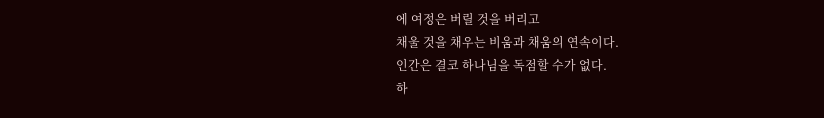에 여정은 버릴 것을 버리고
채울 것을 채우는 비움과 채움의 연속이다.
인간은 결코 하나님을 독점할 수가 없다.
하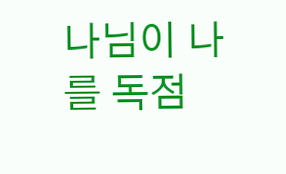나님이 나를 독점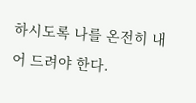하시도록 나를 온전히 내어 드려야 한다.